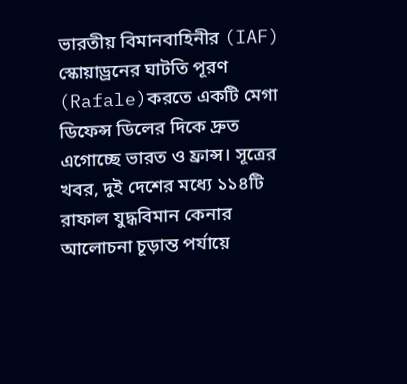ভারতীয় বিমানবাহিনীর (IAF) স্কোয়াড্রনের ঘাটতি পূরণ (Rafale)করতে একটি মেগা ডিফেন্স ডিলের দিকে দ্রুত এগোচ্ছে ভারত ও ফ্রান্স। সূত্রের খবর, দুই দেশের মধ্যে ১১৪টি রাফাল যুদ্ধবিমান কেনার আলোচনা চূড়ান্ত পর্যায়ে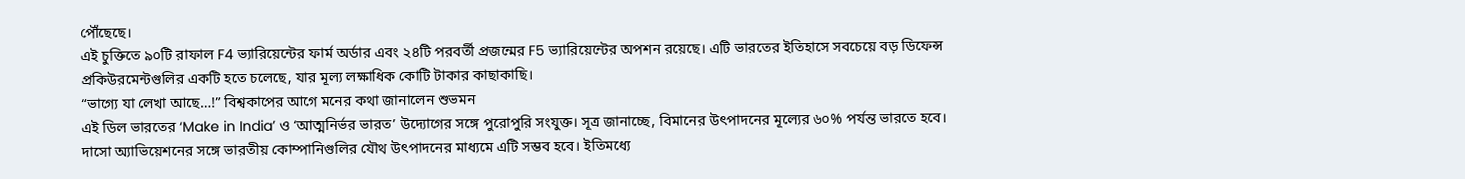পৌঁছেছে।
এই চুক্তিতে ৯০টি রাফাল F4 ভ্যারিয়েন্টের ফার্ম অর্ডার এবং ২৪টি পরবর্তী প্রজন্মের F5 ভ্যারিয়েন্টের অপশন রয়েছে। এটি ভারতের ইতিহাসে সবচেয়ে বড় ডিফেন্স প্রকিউরমেন্টগুলির একটি হতে চলেছে, যার মূল্য লক্ষাধিক কোটি টাকার কাছাকাছি।
“ভাগ্যে যা লেখা আছে…!” বিশ্বকাপের আগে মনের কথা জানালেন শুভমন
এই ডিল ভারতের ‘Make in India’ ও ‘আত্মনির্ভর ভারত’ উদ্যোগের সঙ্গে পুরোপুরি সংযুক্ত। সূত্র জানাচ্ছে, বিমানের উৎপাদনের মূল্যের ৬০% পর্যন্ত ভারতে হবে। দাসো অ্যাভিয়েশনের সঙ্গে ভারতীয় কোম্পানিগুলির যৌথ উৎপাদনের মাধ্যমে এটি সম্ভব হবে। ইতিমধ্যে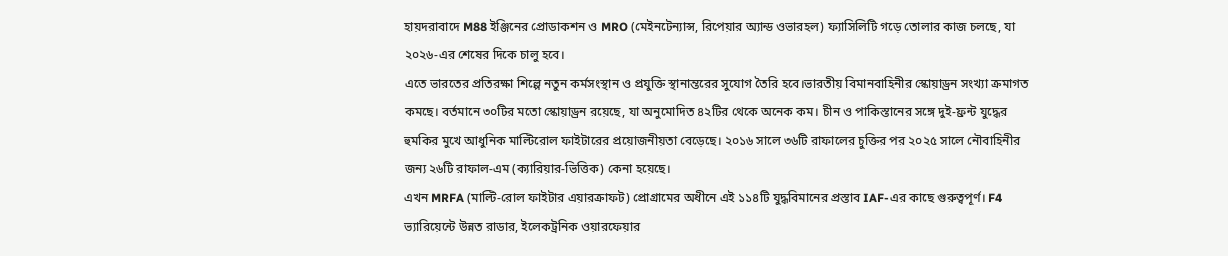হায়দরাবাদে M88 ইঞ্জিনের প্রোডাকশন ও MRO (মেইনটেন্যান্স, রিপেয়ার অ্যান্ড ওভারহল) ফ্যাসিলিটি গড়ে তোলার কাজ চলছে, যা ২০২৬-এর শেষের দিকে চালু হবে।
এতে ভারতের প্রতিরক্ষা শিল্পে নতুন কর্মসংস্থান ও প্রযুক্তি স্থানান্তরের সুযোগ তৈরি হবে।ভারতীয় বিমানবাহিনীর স্কোয়াড্রন সংখ্যা ক্রমাগত কমছে। বর্তমানে ৩০টির মতো স্কোয়াড্রন রয়েছে, যা অনুমোদিত ৪২টির থেকে অনেক কম। চীন ও পাকিস্তানের সঙ্গে দুই-ফ্রন্ট যুদ্ধের হুমকির মুখে আধুনিক মাল্টিরোল ফাইটারের প্রয়োজনীয়তা বেড়েছে। ২০১৬ সালে ৩৬টি রাফালের চুক্তির পর ২০২৫ সালে নৌবাহিনীর জন্য ২৬টি রাফাল-এম (ক্যারিয়ার-ভিত্তিক) কেনা হয়েছে।
এখন MRFA (মাল্টি-রোল ফাইটার এয়ারক্রাফট) প্রোগ্রামের অধীনে এই ১১৪টি যুদ্ধবিমানের প্রস্তাব IAF-এর কাছে গুরুত্বপূর্ণ। F4 ভ্যারিয়েন্টে উন্নত রাডার, ইলেকট্রনিক ওয়ারফেয়ার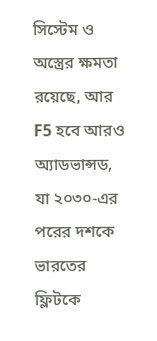সিস্টেম ও অস্ত্রের ক্ষমতা রয়েছে, আর F5 হবে আরও অ্যাডভান্সড, যা ২০৩০-এর পরের দশকে ভারতের ফ্লিটকে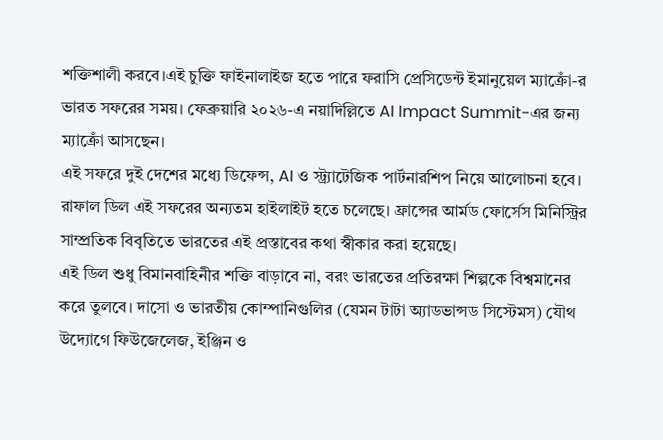শক্তিশালী করবে।এই চুক্তি ফাইনালাইজ হতে পারে ফরাসি প্রেসিডেন্ট ইমানুয়েল ম্যাক্রোঁ-র ভারত সফরের সময়। ফেব্রুয়ারি ২০২৬-এ নয়াদিল্লিতে AI Impact Summit-এর জন্য ম্যাক্রোঁ আসছেন।
এই সফরে দুই দেশের মধ্যে ডিফেন্স, AI ও স্ট্র্যাটেজিক পার্টনারশিপ নিয়ে আলোচনা হবে। রাফাল ডিল এই সফরের অন্যতম হাইলাইট হতে চলেছে। ফ্রান্সের আর্মড ফোর্সেস মিনিস্ট্রির সাম্প্রতিক বিবৃতিতে ভারতের এই প্রস্তাবের কথা স্বীকার করা হয়েছে।
এই ডিল শুধু বিমানবাহিনীর শক্তি বাড়াবে না, বরং ভারতের প্রতিরক্ষা শিল্পকে বিশ্বমানের করে তুলবে। দাসো ও ভারতীয় কোম্পানিগুলির (যেমন টাটা অ্যাডভান্সড সিস্টেমস) যৌথ উদ্যোগে ফিউজেলেজ, ইঞ্জিন ও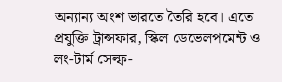অন্যান্য অংশ ভারতে তৈরি হবে। এতে প্রযুক্তি ট্রান্সফার, স্কিল ডেভেলপমেন্ট ও লং-টার্ম সেল্ফ-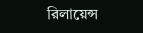রিলায়েন্স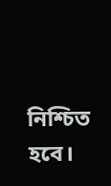নিশ্চিত হবে।